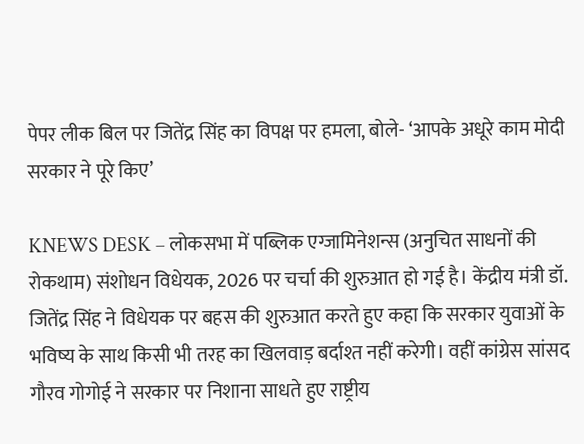पेपर लीक बिल पर जितेंद्र सिंह का विपक्ष पर हमला, बोले- ‘आपके अधूरे काम मोदी सरकार ने पूरे किए’

KNEWS DESK – लोकसभा में पब्लिक एग्जामिनेशन्स (अनुचित साधनों की रोकथाम) संशोधन विधेयक, 2026 पर चर्चा की शुरुआत हो गई है। केंद्रीय मंत्री डॉ. जितेंद्र सिंह ने विधेयक पर बहस की शुरुआत करते हुए कहा कि सरकार युवाओं के भविष्य के साथ किसी भी तरह का खिलवाड़ बर्दाश्त नहीं करेगी। वहीं कांग्रेस सांसद गौरव गोगोई ने सरकार पर निशाना साधते हुए राष्ट्रीय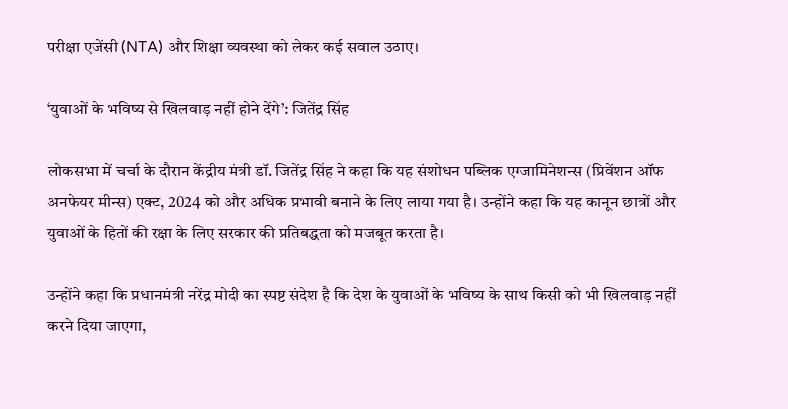परीक्षा एजेंसी (NTA) और शिक्षा व्यवस्था को लेकर कई सवाल उठाए।

‘युवाओं के भविष्य से खिलवाड़ नहीं होने देंगे’: जितेंद्र सिंह

लोकसभा में चर्चा के दौरान केंद्रीय मंत्री डॉ. जितेंद्र सिंह ने कहा कि यह संशोधन पब्लिक एग्जामिनेशन्स (प्रिवेंशन ऑफ अनफेयर मीन्स) एक्ट, 2024 को और अधिक प्रभावी बनाने के लिए लाया गया है। उन्होंने कहा कि यह कानून छात्रों और युवाओं के हितों की रक्षा के लिए सरकार की प्रतिबद्धता को मजबूत करता है।

उन्होंने कहा कि प्रधानमंत्री नरेंद्र मोदी का स्पष्ट संदेश है कि देश के युवाओं के भविष्य के साथ किसी को भी खिलवाड़ नहीं करने दिया जाएगा,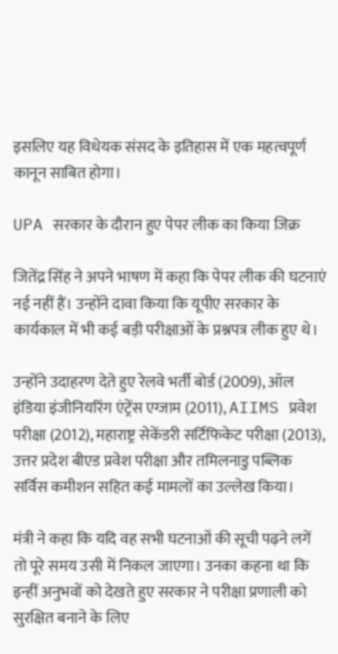इसलिए यह विधेयक संसद के इतिहास में एक महत्वपूर्ण कानून साबित होगा।

UPA सरकार के दौरान हुए पेपर लीक का किया जिक्र

जितेंद्र सिंह ने अपने भाषण में कहा कि पेपर लीक की घटनाएं नई नहीं हैं। उन्होंने दावा किया कि यूपीए सरकार के कार्यकाल में भी कई बड़ी परीक्षाओं के प्रश्नपत्र लीक हुए थे।

उन्होंने उदाहरण देते हुए रेलवे भर्ती बोर्ड (2009), ऑल इंडिया इंजीनियरिंग एंट्रेंस एग्जाम (2011), AIIMS प्रवेश परीक्षा (2012), महाराष्ट्र सेकेंडरी सर्टिफिकेट परीक्षा (2013), उत्तर प्रदेश बीएड प्रवेश परीक्षा और तमिलनाडु पब्लिक सर्विस कमीशन सहित कई मामलों का उल्लेख किया।

मंत्री ने कहा कि यदि वह सभी घटनाओं की सूची पढ़ने लगें तो पूरे समय उसी में निकल जाएगा। उनका कहना था कि इन्हीं अनुभवों को देखते हुए सरकार ने परीक्षा प्रणाली को सुरक्षित बनाने के लिए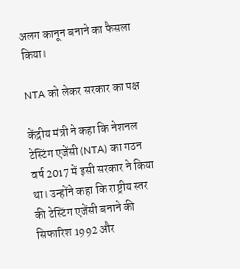अलग कानून बनाने का फैसला किया।

NTA को लेकर सरकार का पक्ष

केंद्रीय मंत्री ने कहा कि नेशनल टेस्टिंग एजेंसी (NTA) का गठन वर्ष 2017 में इसी सरकार ने किया था। उन्होंने कहा कि राष्ट्रीय स्तर की टेस्टिंग एजेंसी बनाने की सिफारिश 1992 और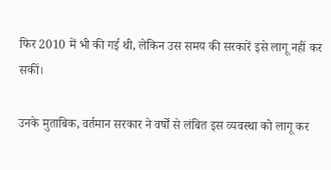फिर 2010 में भी की गई थी, लेकिन उस समय की सरकारें इसे लागू नहीं कर सकीं।

उनके मुताबिक, वर्तमान सरकार ने वर्षों से लंबित इस व्यवस्था को लागू कर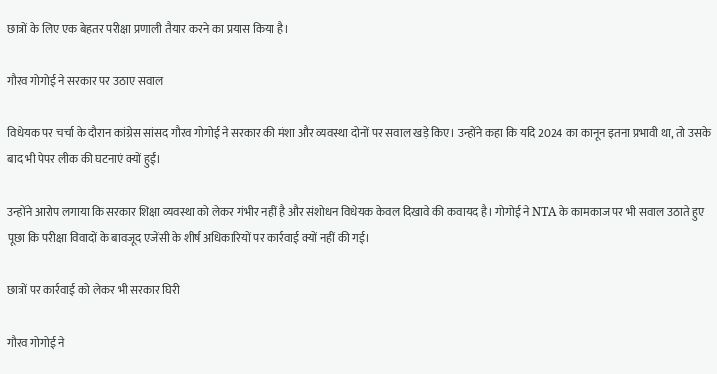छात्रों के लिए एक बेहतर परीक्षा प्रणाली तैयार करने का प्रयास किया है।

गौरव गोगोई ने सरकार पर उठाए सवाल

विधेयक पर चर्चा के दौरान कांग्रेस सांसद गौरव गोगोई ने सरकार की मंशा और व्यवस्था दोनों पर सवाल खड़े किए। उन्होंने कहा कि यदि 2024 का कानून इतना प्रभावी था, तो उसके बाद भी पेपर लीक की घटनाएं क्यों हुईं।

उन्होंने आरोप लगाया कि सरकार शिक्षा व्यवस्था को लेकर गंभीर नहीं है और संशोधन विधेयक केवल दिखावे की कवायद है। गोगोई ने NTA के कामकाज पर भी सवाल उठाते हुए पूछा कि परीक्षा विवादों के बावजूद एजेंसी के शीर्ष अधिकारियों पर कार्रवाई क्यों नहीं की गई।

छात्रों पर कार्रवाई को लेकर भी सरकार घिरी

गौरव गोगोई ने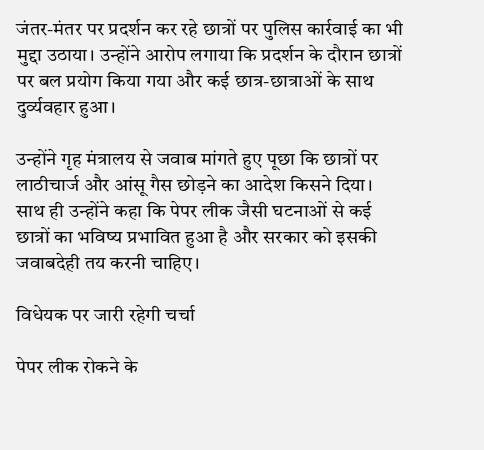जंतर-मंतर पर प्रदर्शन कर रहे छात्रों पर पुलिस कार्रवाई का भी मुद्दा उठाया। उन्होंने आरोप लगाया कि प्रदर्शन के दौरान छात्रों पर बल प्रयोग किया गया और कई छात्र-छात्राओं के साथ दुर्व्यवहार हुआ।

उन्होंने गृह मंत्रालय से जवाब मांगते हुए पूछा कि छात्रों पर लाठीचार्ज और आंसू गैस छोड़ने का आदेश किसने दिया। साथ ही उन्होंने कहा कि पेपर लीक जैसी घटनाओं से कई छात्रों का भविष्य प्रभावित हुआ है और सरकार को इसकी जवाबदेही तय करनी चाहिए।

विधेयक पर जारी रहेगी चर्चा

पेपर लीक रोकने के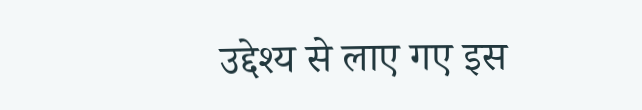उद्देश्य से लाए गए इस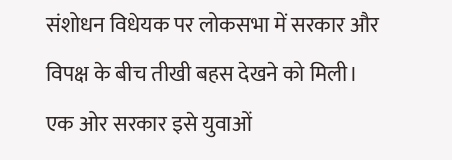संशोधन विधेयक पर लोकसभा में सरकार और विपक्ष के बीच तीखी बहस देखने को मिली। एक ओर सरकार इसे युवाओं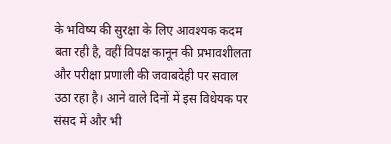के भविष्य की सुरक्षा के लिए आवश्यक कदम बता रही है, वहीं विपक्ष कानून की प्रभावशीलता और परीक्षा प्रणाली की जवाबदेही पर सवाल उठा रहा है। आने वाले दिनों में इस विधेयक पर संसद में और भी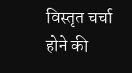विस्तृत चर्चा होने की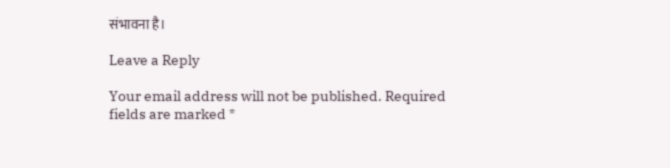संभावना है।

Leave a Reply

Your email address will not be published. Required fields are marked *